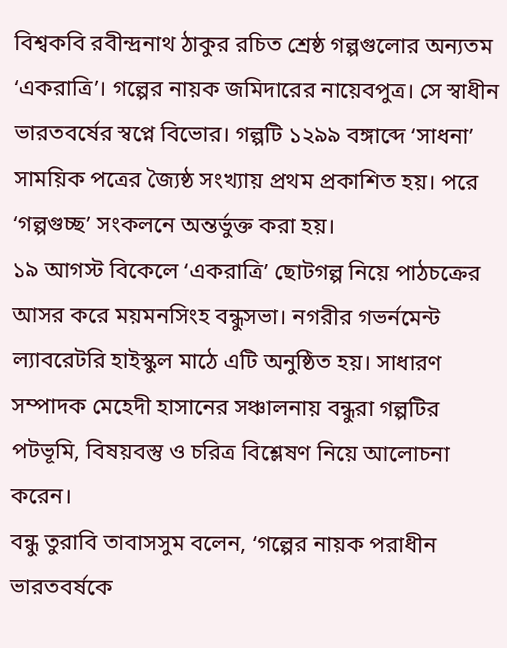বিশ্বকবি রবীন্দ্রনাথ ঠাকুর রচিত শ্রেষ্ঠ গল্পগুলোর অন্যতম ‘একরাত্রি’। গল্পের নায়ক জমিদারের নায়েবপুত্র। সে স্বাধীন ভারতবর্ষের স্বপ্নে বিভোর। গল্পটি ১২৯৯ বঙ্গাব্দে ‘সাধনা’ সাময়িক পত্রের জ্যৈষ্ঠ সংখ্যায় প্রথম প্রকাশিত হয়। পরে ‘গল্পগুচ্ছ’ সংকলনে অন্তর্ভুক্ত করা হয়।
১৯ আগস্ট বিকেলে ‘একরাত্রি’ ছোটগল্প নিয়ে পাঠচক্রের আসর করে ময়মনসিংহ বন্ধুসভা। নগরীর গভর্নমেন্ট ল্যাবরেটরি হাইস্কুল মাঠে এটি অনুষ্ঠিত হয়। সাধারণ সম্পাদক মেহেদী হাসানের সঞ্চালনায় বন্ধুরা গল্পটির পটভূমি, বিষয়বস্তু ও চরিত্র বিশ্লেষণ নিয়ে আলোচনা করেন।
বন্ধু তুরাবি তাবাসসুম বলেন, ‘গল্পের নায়ক পরাধীন ভারতবর্ষকে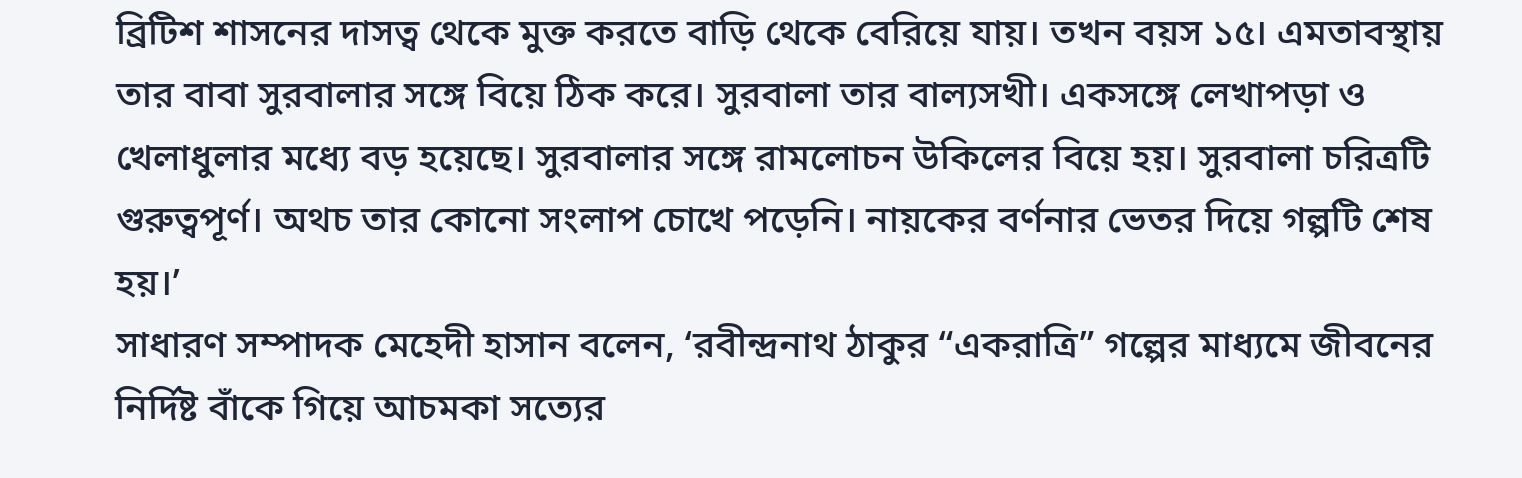ব্রিটিশ শাসনের দাসত্ব থেকে মুক্ত করতে বাড়ি থেকে বেরিয়ে যায়। তখন বয়স ১৫। এমতাবস্থায় তার বাবা সুরবালার সঙ্গে বিয়ে ঠিক করে। সুরবালা তার বাল্যসখী। একসঙ্গে লেখাপড়া ও খেলাধুলার মধ্যে বড় হয়েছে। সুরবালার সঙ্গে রামলোচন উকিলের বিয়ে হয়। সুরবালা চরিত্রটি গুরুত্বপূর্ণ। অথচ তার কোনো সংলাপ চোখে পড়েনি। নায়কের বর্ণনার ভেতর দিয়ে গল্পটি শেষ হয়।’
সাধারণ সম্পাদক মেহেদী হাসান বলেন, ‘রবীন্দ্রনাথ ঠাকুর “একরাত্রি” গল্পের মাধ্যমে জীবনের নির্দিষ্ট বাঁকে গিয়ে আচমকা সত্যের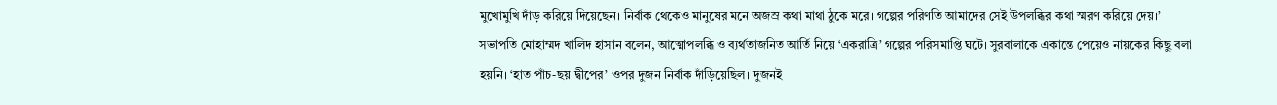মুখোমুখি দাঁড় করিয়ে দিয়েছেন। নির্বাক থেকেও মানুষের মনে অজস্র কথা মাথা ঠুকে মরে। গল্পের পরিণতি আমাদের সেই উপলব্ধির কথা স্মরণ করিয়ে দেয়।’
সভাপতি মোহাম্মদ খালিদ হাসান বলেন, আত্মোপলব্ধি ও ব্যর্থতাজনিত আর্তি নিয়ে ‘একরাত্রি’ গল্পের পরিসমাপ্তি ঘটে। সুরবালাকে একান্তে পেয়েও নায়কের কিছু বলা হয়নি। ‘হাত পাঁচ-ছয় দ্বীপের’ ওপর দুজন নির্বাক দাঁড়িয়েছিল। দুজনই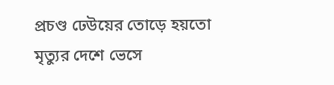প্রচণ্ড ঢেউয়ের তোড়ে হয়তো মৃত্যুর দেশে ভেসে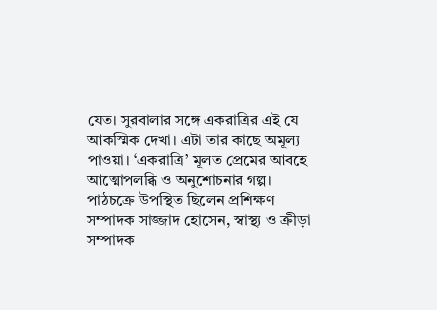যেত। সুরবালার সঙ্গে একরাত্রির এই যে আকস্মিক দেখা। এটা তার কাছে অমূল্য পাওয়া। ‘একরাত্রি’ মূলত প্রেমের আবহে আত্মোপলব্ধি ও অনুশোচনার গল্প।
পাঠচক্রে উপস্থিত ছিলেন প্রশিক্ষণ সম্পাদক সাজ্জাদ হোসেন, স্বাস্থ্য ও ক্রীড়া সম্পাদক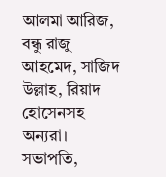আলমা আরিজ, বন্ধু রাজু আহমেদ, সাজিদ উল্লাহ, রিয়াদ হোসেনসহ অন্যরা।
সভাপতি,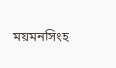ময়মনসিংহ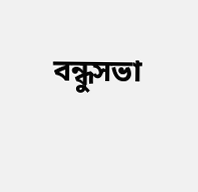বন্ধুসভা